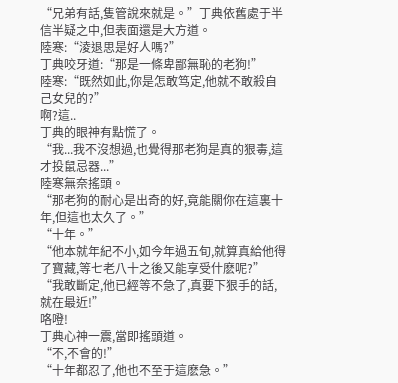“兄弟有話,隻管說來就是。”丁典依舊處于半信半疑之中,但表面還是大方道。
陸寒:“淩退思是好人嗎?”
丁典咬牙道:“那是一條卑鄙無恥的老狗!”
陸寒:“既然如此,你是怎敢笃定,他就不敢殺自己女兒的?”
啊?這..
丁典的眼神有點慌了。
“我...我不沒想過,也覺得那老狗是真的狠毒,這才投鼠忌器...”
陸寒無奈搖頭。
“那老狗的耐心是出奇的好,竟能關你在這裏十年,但這也太久了。”
“十年。”
“他本就年紀不小,如今年過五旬,就算真給他得了寶藏,等七老八十之後又能享受什麽呢?”
“我敢斷定,他已經等不急了,真要下狠手的話,就在最近!”
咯噔!
丁典心神一震,當即搖頭道。
“不,不會的!”
“十年都忍了,他也不至于這麽急。”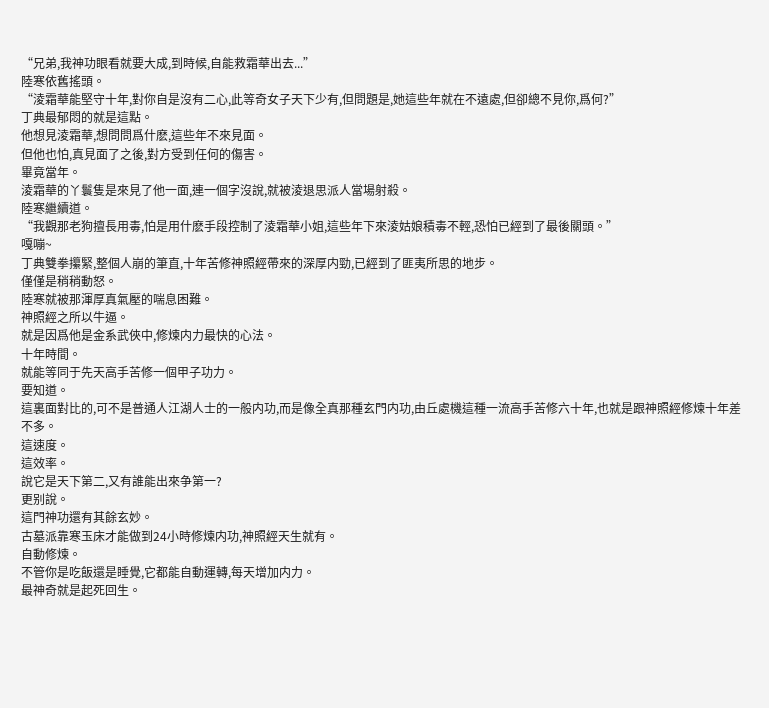“兄弟,我神功眼看就要大成,到時候,自能救霜華出去...”
陸寒依舊搖頭。
“淩霜華能堅守十年,對你自是沒有二心,此等奇女子天下少有,但問題是,她這些年就在不遠處,但卻總不見你,爲何?”
丁典最郁悶的就是這點。
他想見淩霜華,想問問爲什麽,這些年不來見面。
但他也怕,真見面了之後,對方受到任何的傷害。
畢竟當年。
淩霜華的丫鬟隻是來見了他一面,連一個字沒說,就被淩退思派人當場射殺。
陸寒繼續道。
“我觀那老狗擅長用毒,怕是用什麽手段控制了淩霜華小姐,這些年下來淩姑娘積毒不輕,恐怕已經到了最後關頭。”
嘎嘣~
丁典雙拳攥緊,整個人崩的筆直,十年苦修神照經帶來的深厚内勁,已經到了匪夷所思的地步。
僅僅是稍稍動怒。
陸寒就被那渾厚真氣壓的喘息困難。
神照經之所以牛逼。
就是因爲他是金系武俠中,修煉内力最快的心法。
十年時間。
就能等同于先天高手苦修一個甲子功力。
要知道。
這裏面對比的,可不是普通人江湖人士的一般内功,而是像全真那種玄門内功,由丘處機這種一流高手苦修六十年,也就是跟神照經修煉十年差不多。
這速度。
這效率。
說它是天下第二,又有誰能出來争第一?
更别說。
這門神功還有其餘玄妙。
古墓派靠寒玉床才能做到24小時修煉内功,神照經天生就有。
自動修煉。
不管你是吃飯還是睡覺,它都能自動運轉,每天增加内力。
最神奇就是起死回生。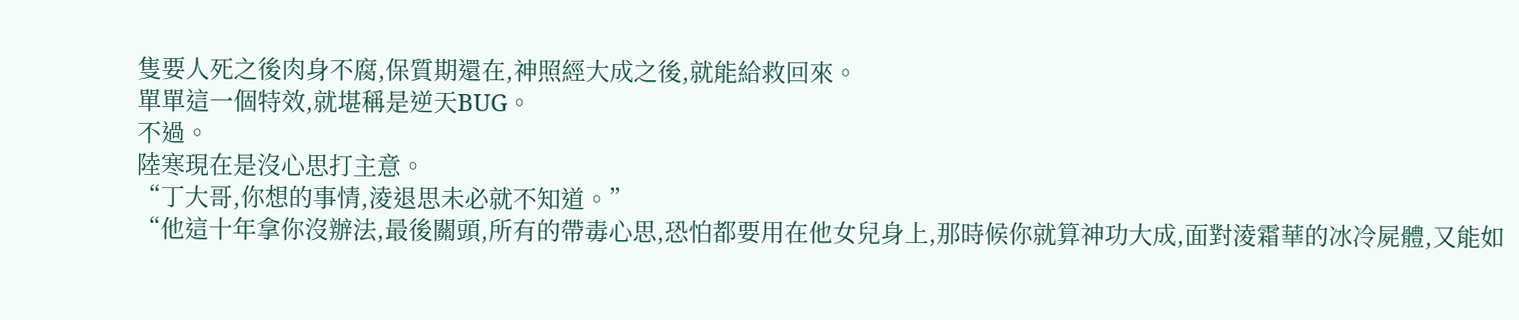隻要人死之後肉身不腐,保質期還在,神照經大成之後,就能給救回來。
單單這一個特效,就堪稱是逆天BUG。
不過。
陸寒現在是沒心思打主意。
“丁大哥,你想的事情,淩退思未必就不知道。”
“他這十年拿你沒辦法,最後關頭,所有的帶毒心思,恐怕都要用在他女兒身上,那時候你就算神功大成,面對淩霜華的冰冷屍體,又能如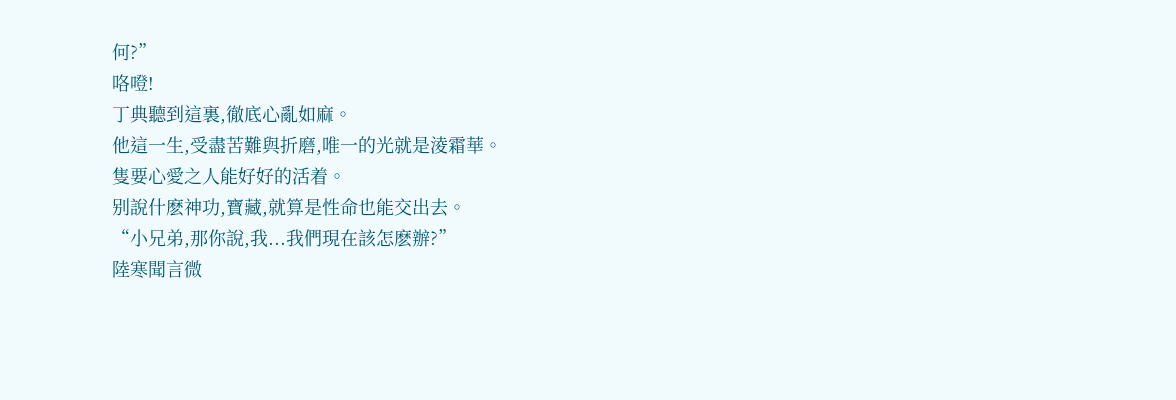何?”
咯噔!
丁典聽到這裏,徹底心亂如麻。
他這一生,受盡苦難與折磨,唯一的光就是淩霜華。
隻要心愛之人能好好的活着。
别說什麽神功,寶藏,就算是性命也能交出去。
“小兄弟,那你說,我...我們現在該怎麽辦?”
陸寒聞言微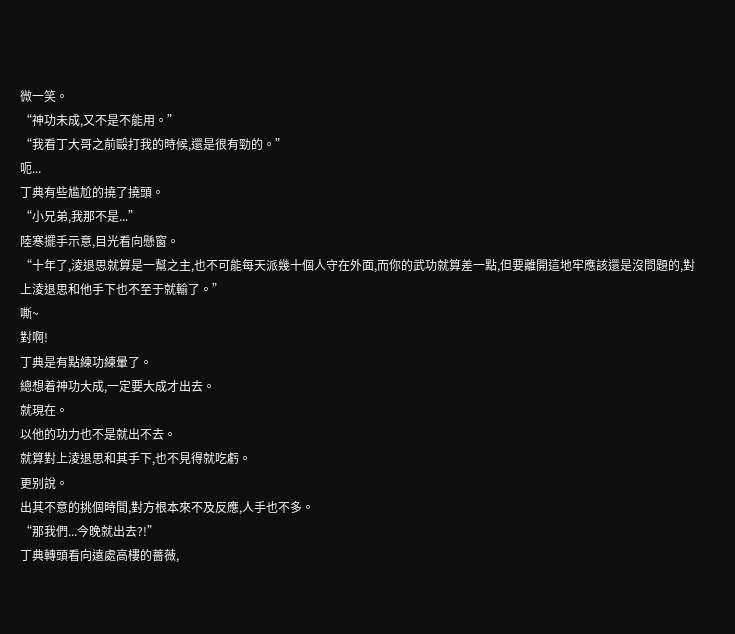微一笑。
“神功未成,又不是不能用。”
“我看丁大哥之前毆打我的時候,還是很有勁的。”
呃...
丁典有些尴尬的撓了撓頭。
“小兄弟,我那不是...”
陸寒擺手示意,目光看向懸窗。
“十年了,淩退思就算是一幫之主,也不可能每天派幾十個人守在外面,而你的武功就算差一點,但要離開這地牢應該還是沒問題的,對上淩退思和他手下也不至于就輸了。”
嘶~
對啊!
丁典是有點練功練暈了。
總想着神功大成,一定要大成才出去。
就現在。
以他的功力也不是就出不去。
就算對上淩退思和其手下,也不見得就吃虧。
更别說。
出其不意的挑個時間,對方根本來不及反應,人手也不多。
“那我們...今晚就出去?!”
丁典轉頭看向遠處高樓的薔薇,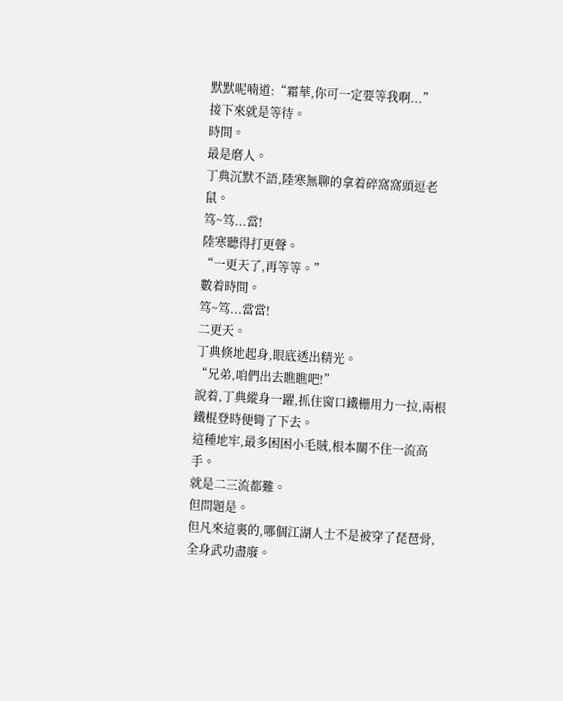默默呢喃道:“霜華,你可一定要等我啊...”
接下來就是等待。
時間。
最是磨人。
丁典沉默不語,陸寒無聊的拿着碎窩窩頭逗老鼠。
笃~笃...當!
陸寒聽得打更聲。
“一更天了,再等等。”
數着時間。
笃~笃...當當!
二更天。
丁典倏地起身,眼底透出精光。
“兄弟,咱們出去瞧瞧吧!”
說着,丁典縱身一躍,抓住窗口鐵栅用力一拉,兩根鐵棍登時便彎了下去。
這種地牢,最多困困小毛賊,根本關不住一流高手。
就是二三流都難。
但問題是。
但凡來這裏的,哪個江湖人士不是被穿了琵琶骨,全身武功盡廢。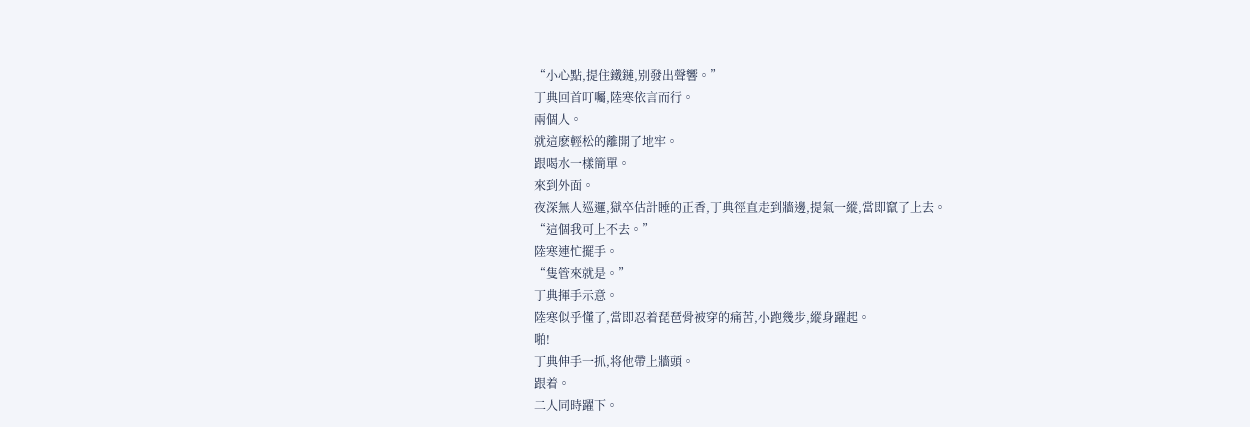“小心點,提住鐵鏈,别發出聲響。”
丁典回首叮囑,陸寒依言而行。
兩個人。
就這麽輕松的離開了地牢。
跟喝水一樣簡單。
來到外面。
夜深無人巡邏,獄卒估計睡的正香,丁典徑直走到牆邊,提氣一縱,當即竄了上去。
“這個我可上不去。”
陸寒連忙擺手。
“隻管來就是。”
丁典揮手示意。
陸寒似乎懂了,當即忍着琵琶骨被穿的痛苦,小跑幾步,縱身躍起。
啪!
丁典伸手一抓,将他帶上牆頭。
跟着。
二人同時躍下。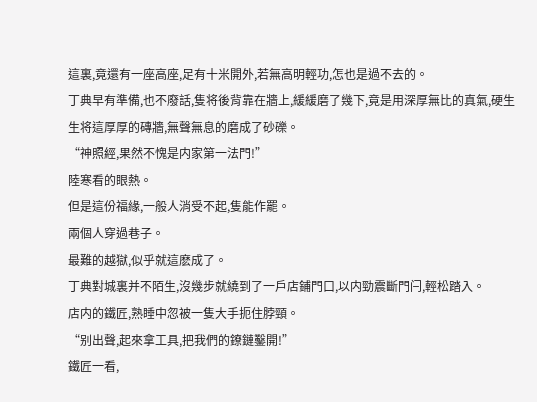這裏,竟還有一座高座,足有十米開外,若無高明輕功,怎也是過不去的。
丁典早有準備,也不廢話,隻将後背靠在牆上,緩緩磨了幾下,竟是用深厚無比的真氣,硬生生将這厚厚的磚牆,無聲無息的磨成了砂礫。
“神照經,果然不愧是内家第一法門!”
陸寒看的眼熱。
但是這份福緣,一般人消受不起,隻能作罷。
兩個人穿過巷子。
最難的越獄,似乎就這麽成了。
丁典對城裏并不陌生,沒幾步就繞到了一戶店鋪門口,以内勁震斷門闩,輕松踏入。
店内的鐵匠,熟睡中忽被一隻大手扼住脖頸。
“别出聲,起來拿工具,把我們的鐐鏈鑿開!”
鐵匠一看,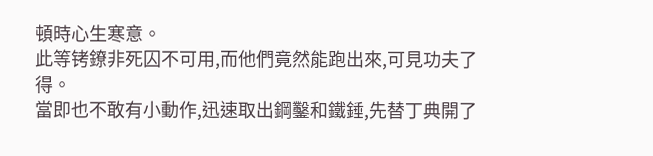頓時心生寒意。
此等铐鐐非死囚不可用,而他們竟然能跑出來,可見功夫了得。
當即也不敢有小動作,迅速取出鋼鑿和鐵錘,先替丁典開了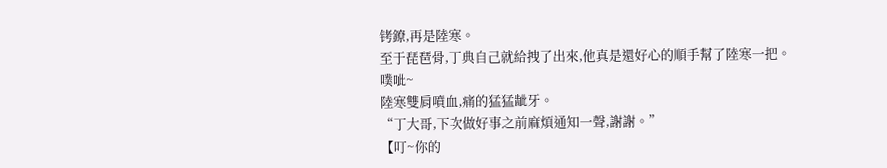铐鐐,再是陸寒。
至于琵琶骨,丁典自己就給拽了出來,他真是還好心的順手幫了陸寒一把。
噗呲~
陸寒雙肩噴血,痛的猛猛龇牙。
“丁大哥,下次做好事之前麻煩通知一聲,謝謝。”
【叮~你的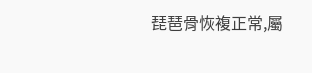琵琶骨恢複正常,屬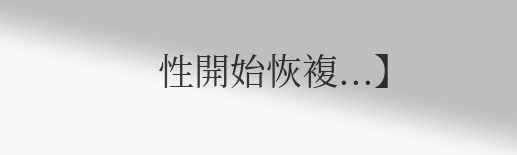性開始恢複...】